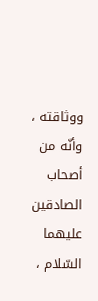ووثاقته ، وأنّه من أصحاب الصادقين عليهما السّلام ،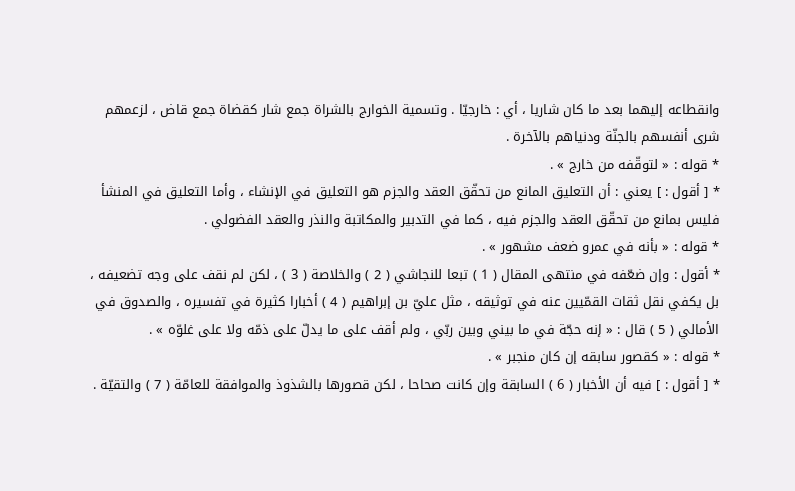وانقطاعه إليهما بعد ما كان شاريا ، أي : خارجيّا . وتسمية الخوارج بالشراة جمع شار كقضاة جمع قاض ، لزعمهم شرى أنفسهم بالجنّة ودنياهم بالآخرة .
* قوله : « لتوقّفه من خارج » .
* [ أقول : ] يعني : أن التعليق المانع من تحقّق العقد والجزم هو التعليق في الإنشاء ، وأما التعليق في المنشأ فليس بمانع من تحقّق العقد والجزم فيه ، كما في التدبير والمكاتبة والنذر والعقد الفضولي .
* قوله : « بأنه في عمرو ضعف مشهور » .
* أقول : وإن ضعّفه في منتهى المقال ( 1 ) تبعا للنجاشي ( 2 ) والخلاصة ( 3 ) ، لكن لم نقف على وجه تضعيفه ، بل يكفي نقل ثقات القمّيين عنه في توثيقه ، مثل عليّ بن إبراهيم ( 4 ) أخبارا كثيرة في تفسيره ، والصدوق في الأمالي ( 5 ) قال : « إنه حجّة في ما بيني وبين ربّي ، ولم أقف على ما يدلّ على ذمّه ولا على غلوّه » .
* قوله : « كقصور سابقه إن كان منجبر » .
* [ أقول : ] فيه أن الأخبار ( 6 ) السابقة وإن كانت صحاحا ، لكن قصورها بالشذوذ والموافقة للعامّة ( 7 ) والتقيّة .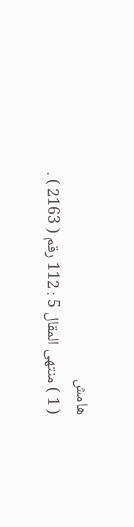هامش
( 1 ) منتهى المقال 5 : 112 رقم ( 2163 ) .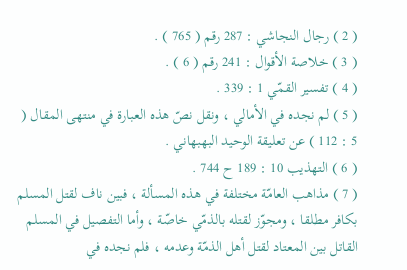( 2 ) رجال النجاشي : 287 رقم ( 765 ) .
( 3 ) خلاصة الأقوال : 241 رقم ( 6 ) .
( 4 ) تفسير القمّي 1 : 339 .
( 5 ) لم نجده في الأمالي ، ونقل نصّ هذه العبارة في منتهى المقال ( 5 : 112 ) عن تعليقة الوحيد البهبهاني .
( 6 ) التهذيب 10 : 189 ح 744 .
( 7 ) مذاهب العامّة مختلفة في هذه المسألة ، فبين ناف لقتل المسلم بكافر مطلقا ، ومجوّز لقتله بالذمّي خاصّة ، وأما التفصيل في المسلم القاتل بين المعتاد لقتل أهل الذمّة وعدمه ، فلم نجده في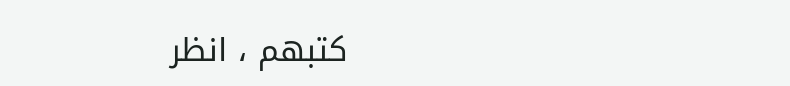كتبهم ، انظر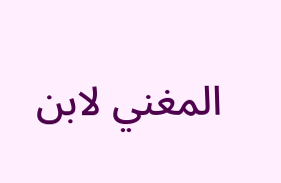المغني لابن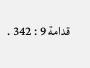قدامة 9 : 342 .